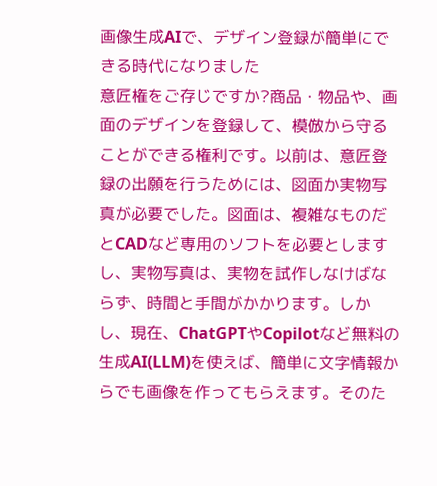画像生成AIで、デザイン登録が簡単にできる時代になりました
意匠権をご存じですか?商品・物品や、画面のデザインを登録して、模倣から守ることができる権利です。以前は、意匠登録の出願を行うためには、図面か実物写真が必要でした。図面は、複雑なものだとCADなど専用のソフトを必要としますし、実物写真は、実物を試作しなけばならず、時間と手間がかかります。しかし、現在、ChatGPTやCopilotなど無料の生成AI(LLM)を使えば、簡単に文字情報からでも画像を作ってもらえます。そのた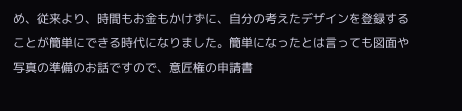め、従来より、時間もお金もかけずに、自分の考えたデザインを登録することが簡単にできる時代になりました。簡単になったとは言っても図面や写真の準備のお話ですので、意匠権の申請書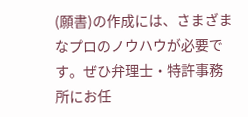(願書)の作成には、さまざまなプロのノウハウが必要です。ぜひ弁理士・特許事務所にお任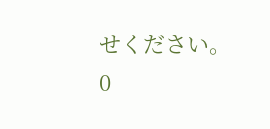せください。
0